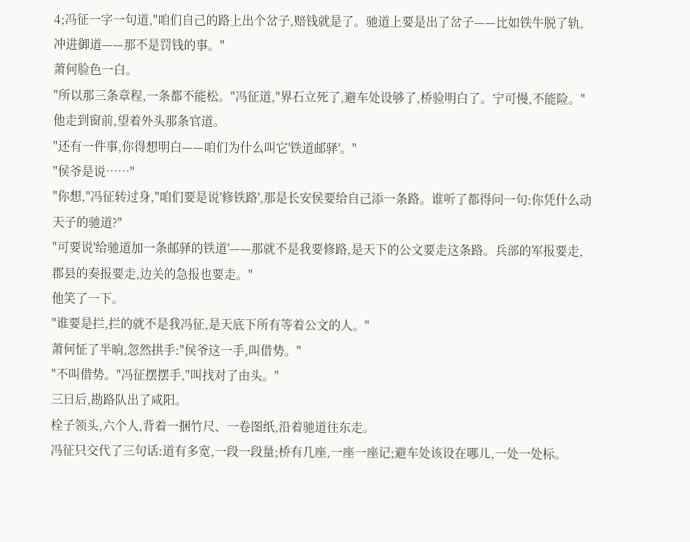4;冯征一字一句道,"咱们自己的路上出个岔子,赔钱就是了。驰道上要是出了岔子——比如铁牛脱了轨,冲进御道——那不是罚钱的事。"
萧何脸色一白。
"所以那三条章程,一条都不能松。"冯征道,"界石立死了,避车处设够了,桥验明白了。宁可慢,不能险。"
他走到窗前,望着外头那条官道。
"还有一件事,你得想明白——咱们为什么叫它'铁道邮驿'。"
"侯爷是说……"
"你想,"冯征转过身,"咱们要是说'修铁路',那是长安侯要给自己添一条路。谁听了都得问一句:你凭什么动天子的驰道?"
"可要说'给驰道加一条邮驿的铁道'——那就不是我要修路,是天下的公文要走这条路。兵部的军报要走,郡县的奏报要走,边关的急报也要走。"
他笑了一下。
"谁要是拦,拦的就不是我冯征,是天底下所有等着公文的人。"
萧何怔了半晌,忽然拱手:"侯爷这一手,叫借势。"
"不叫借势。"冯征摆摆手,"叫找对了由头。"
三日后,勘路队出了咸阳。
栓子领头,六个人,背着一捆竹尺、一卷图纸,沿着驰道往东走。
冯征只交代了三句话:道有多宽,一段一段量;桥有几座,一座一座记;避车处该设在哪儿,一处一处标。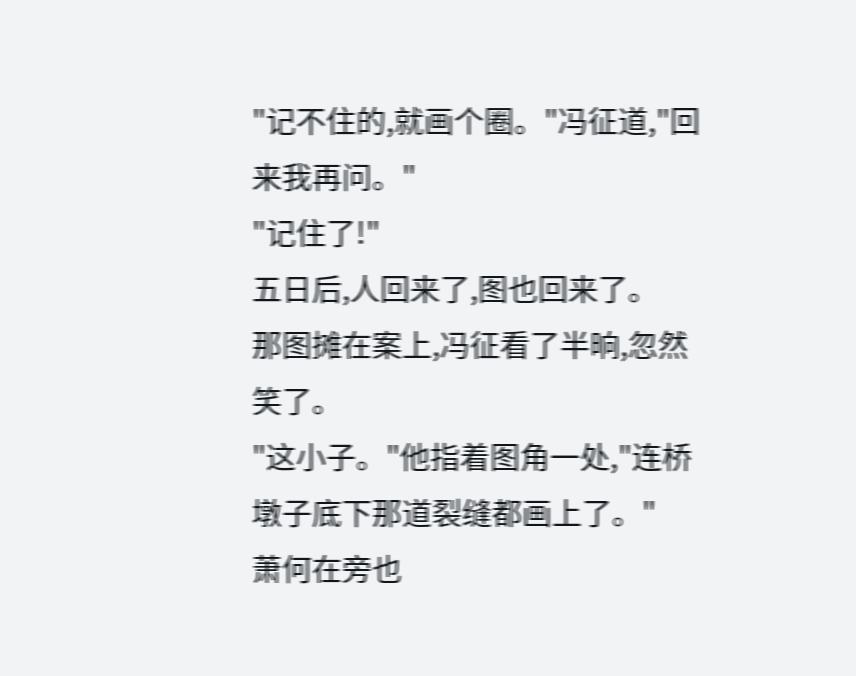"记不住的,就画个圈。"冯征道,"回来我再问。"
"记住了!"
五日后,人回来了,图也回来了。
那图摊在案上,冯征看了半晌,忽然笑了。
"这小子。"他指着图角一处,"连桥墩子底下那道裂缝都画上了。"
萧何在旁也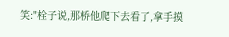笑:"栓子说,那桥他爬下去看了,拿手摸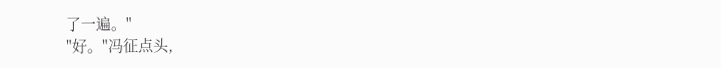了一遍。"
"好。"冯征点头,